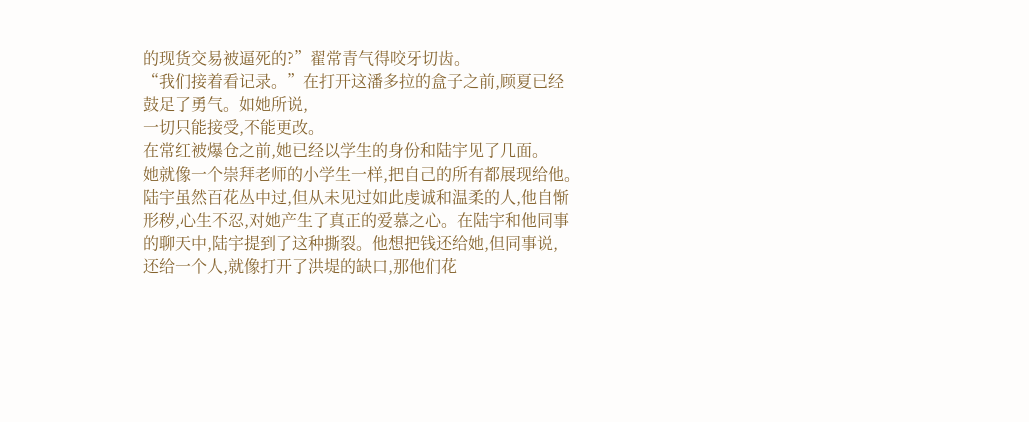的现货交易被逼死的?”翟常青气得咬牙切齿。
“我们接着看记录。”在打开这潘多拉的盒子之前,顾夏已经
鼓足了勇气。如她所说,
一切只能接受,不能更改。
在常红被爆仓之前,她已经以学生的身份和陆宇见了几面。
她就像一个崇拜老师的小学生一样,把自己的所有都展现给他。
陆宇虽然百花丛中过,但从未见过如此虔诚和温柔的人,他自惭
形秽,心生不忍,对她产生了真正的爱慕之心。在陆宇和他同事
的聊天中,陆宇提到了这种撕裂。他想把钱还给她,但同事说,
还给一个人,就像打开了洪堤的缺口,那他们花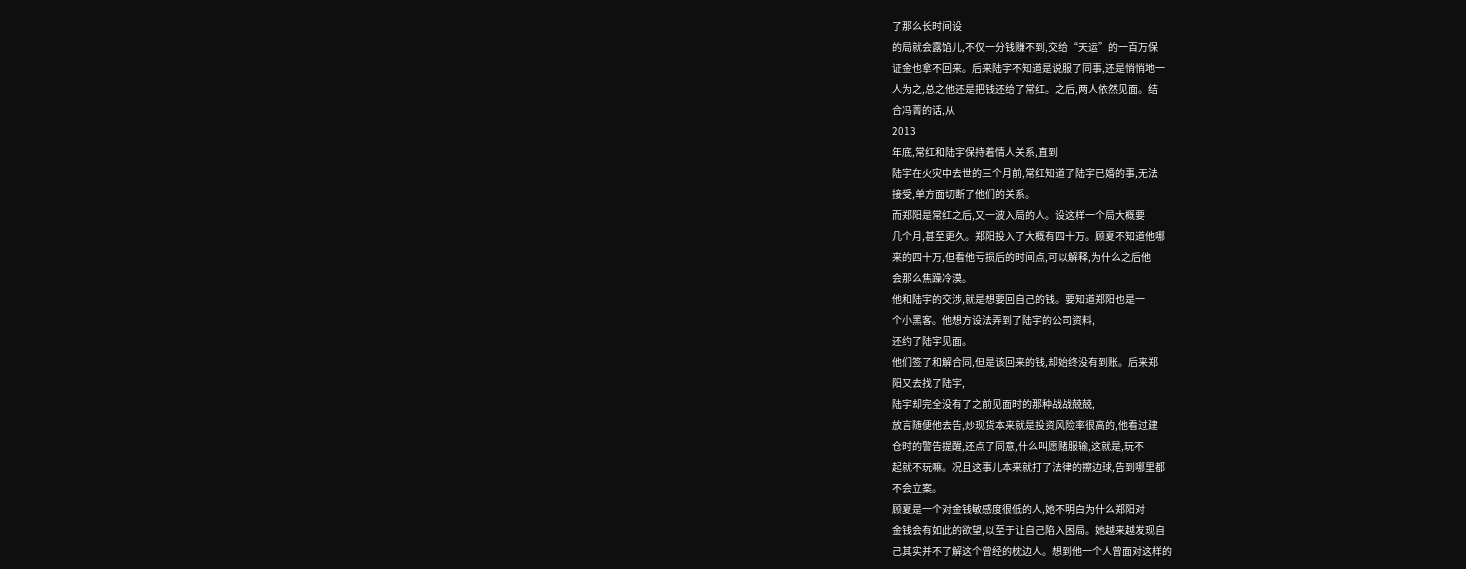了那么长时间设
的局就会露馅儿,不仅一分钱赚不到,交给“天运”的一百万保
证金也拿不回来。后来陆宇不知道是说服了同事,还是悄悄地一
人为之,总之他还是把钱还给了常红。之后,两人依然见面。结
合冯菁的话,从
2013
年底,常红和陆宇保持着情人关系,直到
陆宇在火灾中去世的三个月前,常红知道了陆宇已婚的事,无法
接受,单方面切断了他们的关系。
而郑阳是常红之后,又一波入局的人。设这样一个局大概要
几个月,甚至更久。郑阳投入了大概有四十万。顾夏不知道他哪
来的四十万,但看他亏损后的时间点,可以解释,为什么之后他
会那么焦躁冷漠。
他和陆宇的交涉,就是想要回自己的钱。要知道郑阳也是一
个小黑客。他想方设法弄到了陆宇的公司资料,
还约了陆宇见面。
他们签了和解合同,但是该回来的钱,却始终没有到账。后来郑
阳又去找了陆宇,
陆宇却完全没有了之前见面时的那种战战兢兢,
放言随便他去告,炒现货本来就是投资风险率很高的,他看过建
仓时的警告提醒,还点了同意,什么叫愿赌服输,这就是,玩不
起就不玩嘛。况且这事儿本来就打了法律的擦边球,告到哪里都
不会立案。
顾夏是一个对金钱敏感度很低的人,她不明白为什么郑阳对
金钱会有如此的欲望,以至于让自己陷入困局。她越来越发现自
己其实并不了解这个曾经的枕边人。想到他一个人曾面对这样的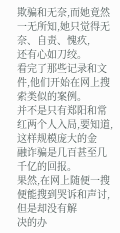欺骗和无奈,而她竟然一无所知,她只觉得无奈、自责、愧疚,
还有心如刀绞。
看完了那些记录和文件,他们开始在网上搜索类似的案例。
并不是只有郑阳和常红两个人入局,要知道,这样规模庞大的金
融诈骗是几百甚至几千亿的回报。
果然,在网上随便一搜便能搜到哭诉和声讨,但是却没有解
决的办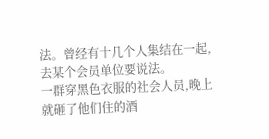法。曾经有十几个人集结在一起,去某个会员单位要说法。
一群穿黑色衣服的社会人员,晚上就砸了他们住的酒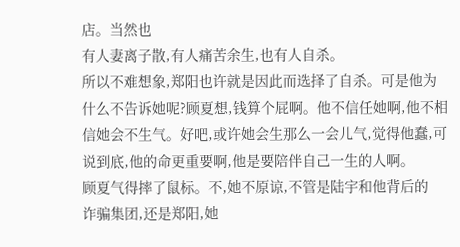店。当然也
有人妻离子散,有人痛苦余生,也有人自杀。
所以不难想象,郑阳也许就是因此而选择了自杀。可是他为
什么不告诉她呢?顾夏想,钱算个屁啊。他不信任她啊,他不相
信她会不生气。好吧,或许她会生那么一会儿气,觉得他蠢,可
说到底,他的命更重要啊,他是要陪伴自己一生的人啊。
顾夏气得摔了鼠标。不,她不原谅,不管是陆宇和他背后的
诈骗集团,还是郑阳,她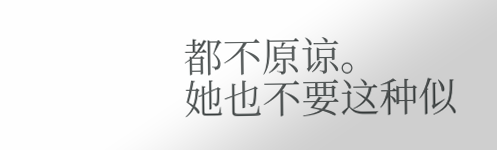都不原谅。
她也不要这种似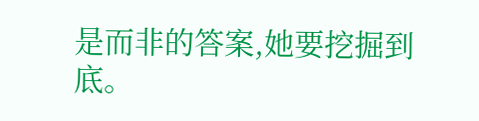是而非的答案,她要挖掘到底。